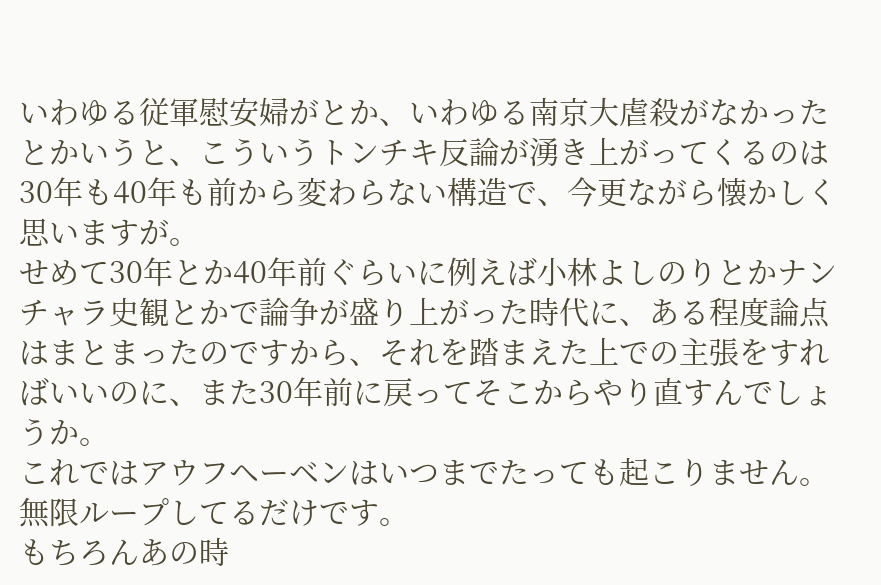いわゆる従軍慰安婦がとか、いわゆる南京大虐殺がなかったとかいうと、こういうトンチキ反論が湧き上がってくるのは30年も40年も前から変わらない構造で、今更ながら懐かしく思いますが。
せめて30年とか40年前ぐらいに例えば小林よしのりとかナンチャラ史観とかで論争が盛り上がった時代に、ある程度論点はまとまったのですから、それを踏まえた上での主張をすればいいのに、また30年前に戻ってそこからやり直すんでしょうか。
これではアウフヘーベンはいつまでたっても起こりません。無限ループしてるだけです。
もちろんあの時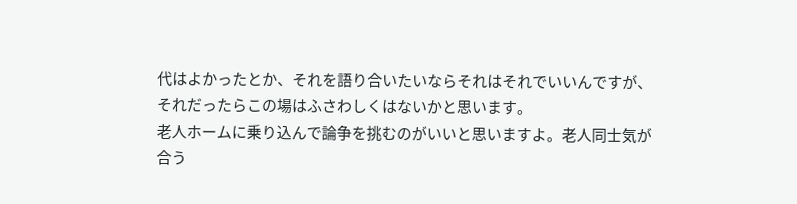代はよかったとか、それを語り合いたいならそれはそれでいいんですが、それだったらこの場はふさわしくはないかと思います。
老人ホームに乗り込んで論争を挑むのがいいと思いますよ。老人同士気が合う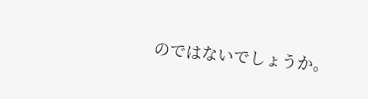のではないでしょうか。